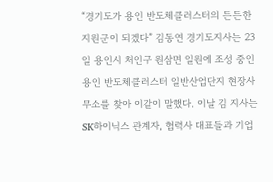“경기도가 용인 반도체클러스터의 든든한 지원군이 되겠다” 김동연 경기도지사는 23일 용인시 처인구 원삼면 일원에 조성 중인 용인 반도체클러스터 일반산업단지 현장사무소를 찾아 이같이 말했다. 이날 김 지사는 SK하이닉스 관계자, 협력사 대표들과 기업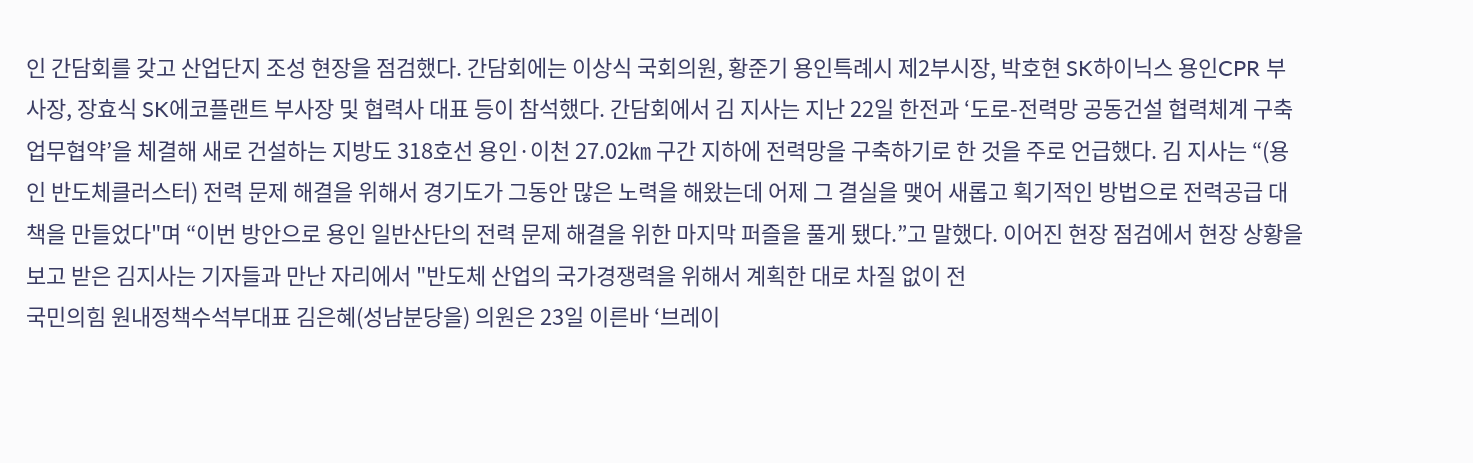인 간담회를 갖고 산업단지 조성 현장을 점검했다. 간담회에는 이상식 국회의원, 황준기 용인특례시 제2부시장, 박호현 SK하이닉스 용인CPR 부사장, 장효식 SK에코플랜트 부사장 및 협력사 대표 등이 참석했다. 간담회에서 김 지사는 지난 22일 한전과 ‘도로-전력망 공동건설 협력체계 구축 업무협약’을 체결해 새로 건설하는 지방도 318호선 용인·이천 27.02㎞ 구간 지하에 전력망을 구축하기로 한 것을 주로 언급했다. 김 지사는 “(용인 반도체클러스터) 전력 문제 해결을 위해서 경기도가 그동안 많은 노력을 해왔는데 어제 그 결실을 맺어 새롭고 획기적인 방법으로 전력공급 대책을 만들었다"며 “이번 방안으로 용인 일반산단의 전력 문제 해결을 위한 마지막 퍼즐을 풀게 됐다.”고 말했다. 이어진 현장 점검에서 현장 상황을 보고 받은 김지사는 기자들과 만난 자리에서 "반도체 산업의 국가경쟁력을 위해서 계획한 대로 차질 없이 전
국민의힘 원내정책수석부대표 김은혜(성남분당을) 의원은 23일 이른바 ‘브레이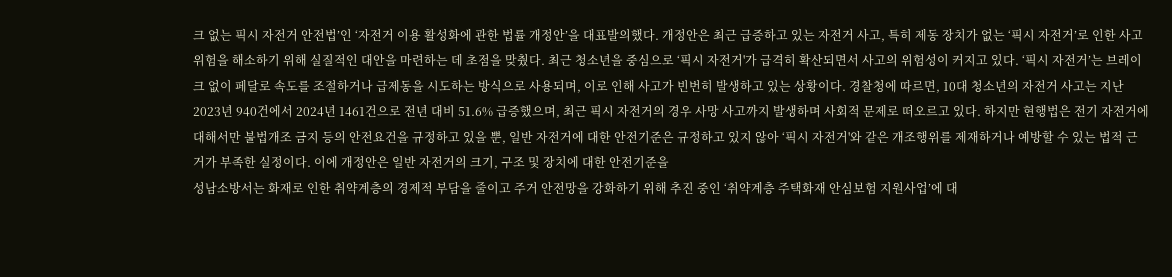크 없는 픽시 자전거 안전법’인 ‘자전거 이용 활성화에 관한 법률 개정안’을 대표발의했다. 개정안은 최근 급증하고 있는 자전거 사고, 특히 제동 장치가 없는 ‘픽시 자전거’로 인한 사고 위험을 해소하기 위해 실질적인 대안을 마련하는 데 초점을 맞췄다. 최근 청소년을 중심으로 ‘픽시 자전거'가 급격히 확산되면서 사고의 위험성이 커지고 있다. ‘픽시 자전거’는 브레이크 없이 페달로 속도를 조절하거나 급제동을 시도하는 방식으로 사용되며, 이로 인해 사고가 빈번히 발생하고 있는 상황이다. 경찰청에 따르면, 10대 청소년의 자전거 사고는 지난 2023년 940건에서 2024년 1461건으로 전년 대비 51.6% 급증했으며, 최근 픽시 자전거의 경우 사망 사고까지 발생하며 사회적 문제로 떠오르고 있다. 하지만 현행법은 전기 자전거에 대해서만 불법개조 금지 등의 안전요건을 규정하고 있을 뿐, 일반 자전거에 대한 안전기준은 규정하고 있지 않아 ‘픽시 자전거'와 같은 개조행위를 제재하거나 예방할 수 있는 법적 근거가 부족한 실정이다. 이에 개정안은 일반 자전거의 크기, 구조 및 장치에 대한 안전기준을
성남소방서는 화재로 인한 취약계층의 경제적 부담을 줄이고 주거 안전망을 강화하기 위해 추진 중인 ‘취약계층 주택화재 안심보험 지원사업’에 대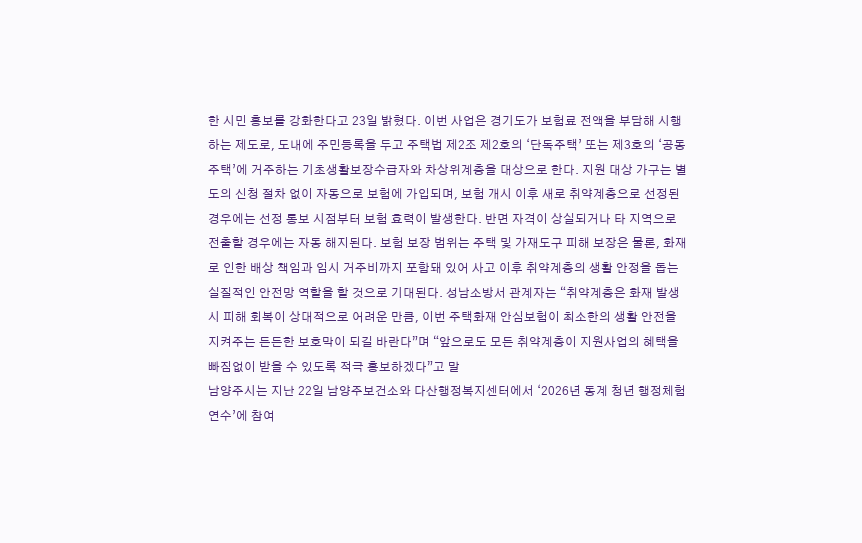한 시민 홍보를 강화한다고 23일 밝혔다. 이번 사업은 경기도가 보험료 전액을 부담해 시행하는 제도로, 도내에 주민등록을 두고 주택법 제2조 제2호의 ‘단독주택’ 또는 제3호의 ‘공동주택’에 거주하는 기초생활보장수급자와 차상위계층을 대상으로 한다. 지원 대상 가구는 별도의 신청 절차 없이 자동으로 보험에 가입되며, 보험 개시 이후 새로 취약계층으로 선정된 경우에는 선정 통보 시점부터 보험 효력이 발생한다. 반면 자격이 상실되거나 타 지역으로 전출할 경우에는 자동 해지된다. 보험 보장 범위는 주택 및 가재도구 피해 보장은 물론, 화재로 인한 배상 책임과 임시 거주비까지 포함돼 있어 사고 이후 취약계층의 생활 안정을 돕는 실질적인 안전망 역할을 할 것으로 기대된다. 성남소방서 관계자는 “취약계층은 화재 발생 시 피해 회복이 상대적으로 어려운 만큼, 이번 주택화재 안심보험이 최소한의 생활 안전을 지켜주는 든든한 보호막이 되길 바란다”며 “앞으로도 모든 취약계층이 지원사업의 혜택을 빠짐없이 받을 수 있도록 적극 홍보하겠다”고 말
남양주시는 지난 22일 남양주보건소와 다산행정복지센터에서 ‘2026년 동계 청년 행정체험 연수’에 참여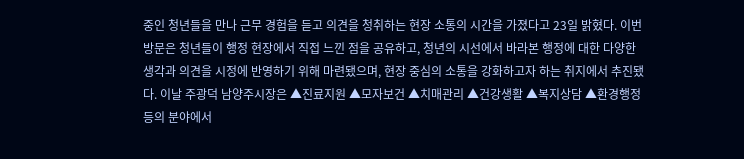중인 청년들을 만나 근무 경험을 듣고 의견을 청취하는 현장 소통의 시간을 가졌다고 23일 밝혔다. 이번 방문은 청년들이 행정 현장에서 직접 느낀 점을 공유하고, 청년의 시선에서 바라본 행정에 대한 다양한 생각과 의견을 시정에 반영하기 위해 마련됐으며, 현장 중심의 소통을 강화하고자 하는 취지에서 추진됐다. 이날 주광덕 남양주시장은 ▲진료지원 ▲모자보건 ▲치매관리 ▲건강생활 ▲복지상담 ▲환경행정 등의 분야에서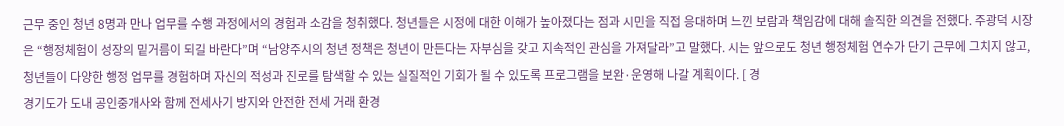근무 중인 청년 8명과 만나 업무를 수행 과정에서의 경험과 소감을 청취했다. 청년들은 시정에 대한 이해가 높아졌다는 점과 시민을 직접 응대하며 느낀 보람과 책임감에 대해 솔직한 의견을 전했다. 주광덕 시장은 “행정체험이 성장의 밑거름이 되길 바란다”며 “남양주시의 청년 정책은 청년이 만든다는 자부심을 갖고 지속적인 관심을 가져달라”고 말했다. 시는 앞으로도 청년 행정체험 연수가 단기 근무에 그치지 않고, 청년들이 다양한 행정 업무를 경험하며 자신의 적성과 진로를 탐색할 수 있는 실질적인 기회가 될 수 있도록 프로그램을 보완·운영해 나갈 계획이다. [ 경
경기도가 도내 공인중개사와 함께 전세사기 방지와 안전한 전세 거래 환경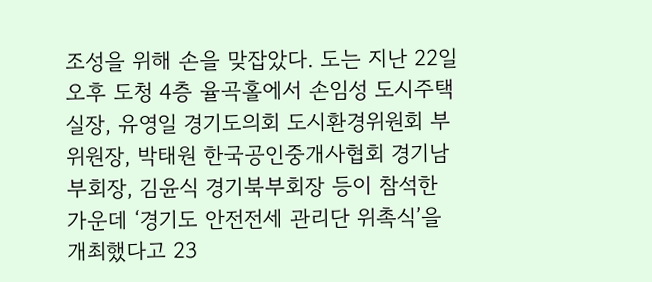조성을 위해 손을 맞잡았다. 도는 지난 22일 오후 도청 4층 율곡홀에서 손임성 도시주택실장, 유영일 경기도의회 도시환경위원회 부위원장, 박태원 한국공인중개사협회 경기남부회장, 김윤식 경기북부회장 등이 참석한 가운데 ‘경기도 안전전세 관리단 위촉식’을 개최했다고 23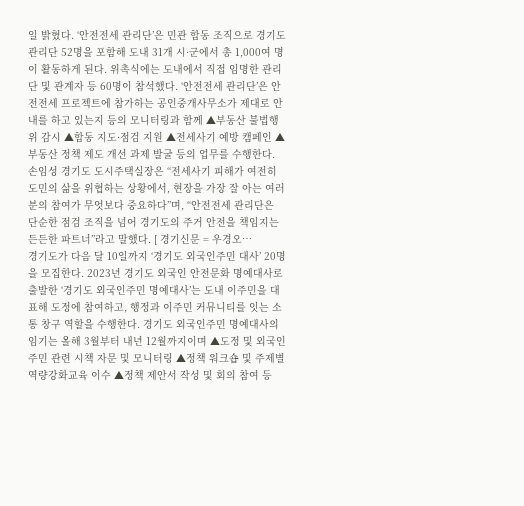일 밝혔다. ‘안전전세 관리단’은 민관 합동 조직으로 경기도 관리단 52명을 포함해 도내 31개 시·군에서 총 1,000여 명이 활동하게 된다. 위촉식에는 도내에서 직접 임명한 관리단 및 관계자 등 60명이 참석했다. ‘안전전세 관리단’은 안전전세 프로젝트에 참가하는 공인중개사무소가 제대로 안내를 하고 있는지 등의 모니터링과 함께 ▲부동산 불법행위 감시 ▲합동 지도·점검 지원 ▲전세사기 예방 캠페인 ▲부동산 정책 제도 개선 과제 발굴 등의 업무를 수행한다. 손임성 경기도 도시주택실장은 “전세사기 피해가 여전히 도민의 삶을 위협하는 상황에서, 현장을 가장 잘 아는 여러분의 참여가 무엇보다 중요하다”며, “안전전세 관리단은 단순한 점검 조직을 넘어 경기도의 주거 안전을 책임지는 든든한 파트너”라고 말했다. [ 경기신문 = 우경오…
경기도가 다음 달 10일까지 ‘경기도 외국인주민 대사’ 20명을 모집한다. 2023년 경기도 외국인 안전문화 명예대사로 출발한 ‘경기도 외국인주민 명예대사’는 도내 이주민을 대표해 도정에 참여하고, 행정과 이주민 커뮤니티를 잇는 소통 창구 역할을 수행한다. 경기도 외국인주민 명예대사의 임기는 올해 3월부터 내년 12월까지이며 ▲도정 및 외국인주민 관련 시책 자문 및 모니터링 ▲정책 워크숍 및 주제별 역량강화교육 이수 ▲정책 제안서 작성 및 회의 참여 등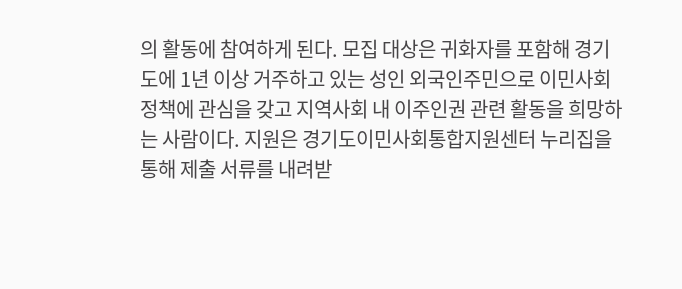의 활동에 참여하게 된다. 모집 대상은 귀화자를 포함해 경기도에 1년 이상 거주하고 있는 성인 외국인주민으로 이민사회 정책에 관심을 갖고 지역사회 내 이주인권 관련 활동을 희망하는 사람이다. 지원은 경기도이민사회통합지원센터 누리집을 통해 제출 서류를 내려받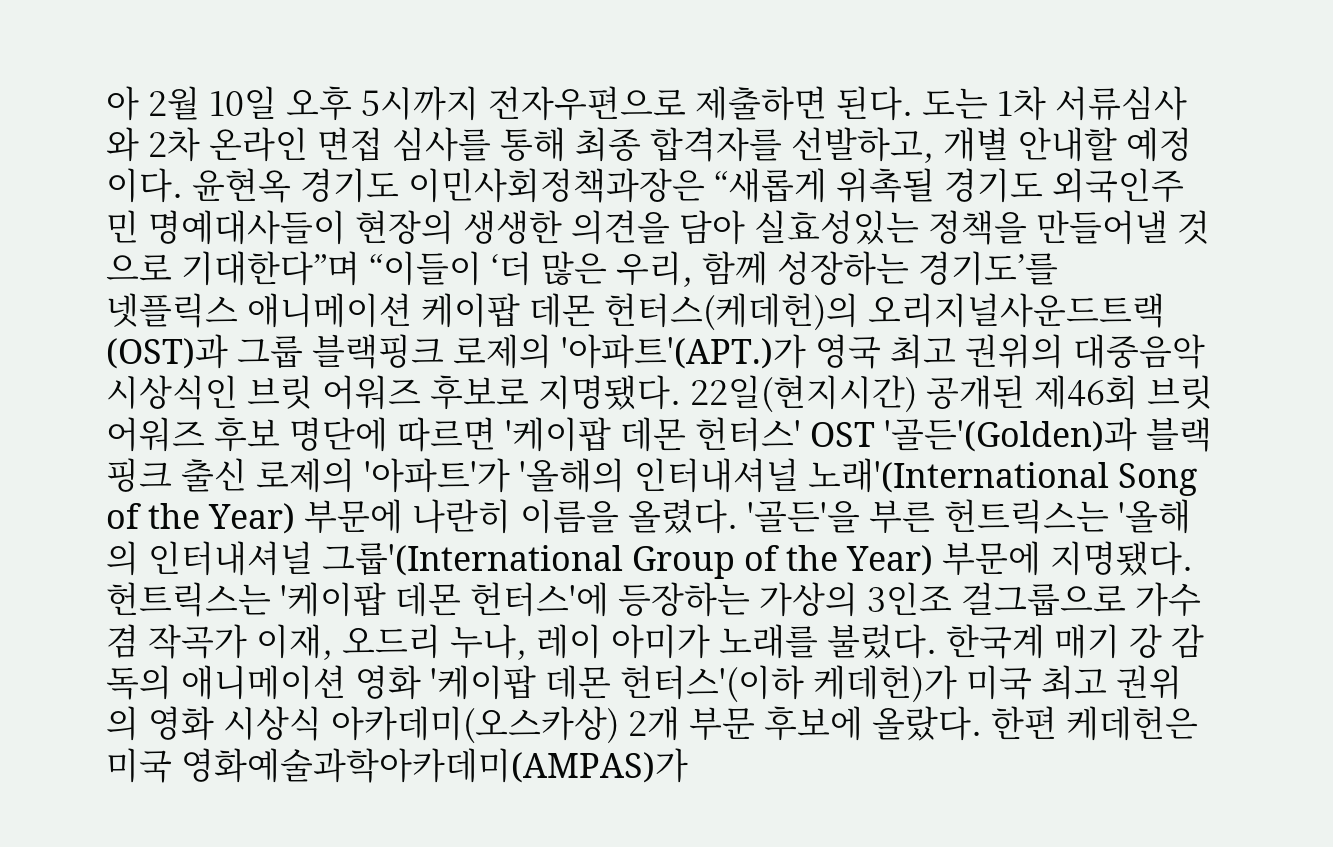아 2월 10일 오후 5시까지 전자우편으로 제출하면 된다. 도는 1차 서류심사와 2차 온라인 면접 심사를 통해 최종 합격자를 선발하고, 개별 안내할 예정이다. 윤현옥 경기도 이민사회정책과장은 “새롭게 위촉될 경기도 외국인주민 명예대사들이 현장의 생생한 의견을 담아 실효성있는 정책을 만들어낼 것으로 기대한다”며 “이들이 ‘더 많은 우리, 함께 성장하는 경기도’를
넷플릭스 애니메이션 케이팝 데몬 헌터스(케데헌)의 오리지널사운드트랙(OST)과 그룹 블랙핑크 로제의 '아파트'(APT.)가 영국 최고 권위의 대중음악 시상식인 브릿 어워즈 후보로 지명됐다. 22일(현지시간) 공개된 제46회 브릿 어워즈 후보 명단에 따르면 '케이팝 데몬 헌터스' OST '골든'(Golden)과 블랙핑크 출신 로제의 '아파트'가 '올해의 인터내셔널 노래'(International Song of the Year) 부문에 나란히 이름을 올렸다. '골든'을 부른 헌트릭스는 '올해의 인터내셔널 그룹'(International Group of the Year) 부문에 지명됐다. 헌트릭스는 '케이팝 데몬 헌터스'에 등장하는 가상의 3인조 걸그룹으로 가수 겸 작곡가 이재, 오드리 누나, 레이 아미가 노래를 불렀다. 한국계 매기 강 감독의 애니메이션 영화 '케이팝 데몬 헌터스'(이하 케데헌)가 미국 최고 권위의 영화 시상식 아카데미(오스카상) 2개 부문 후보에 올랐다. 한편 케데헌은 미국 영화예술과학아카데미(AMPAS)가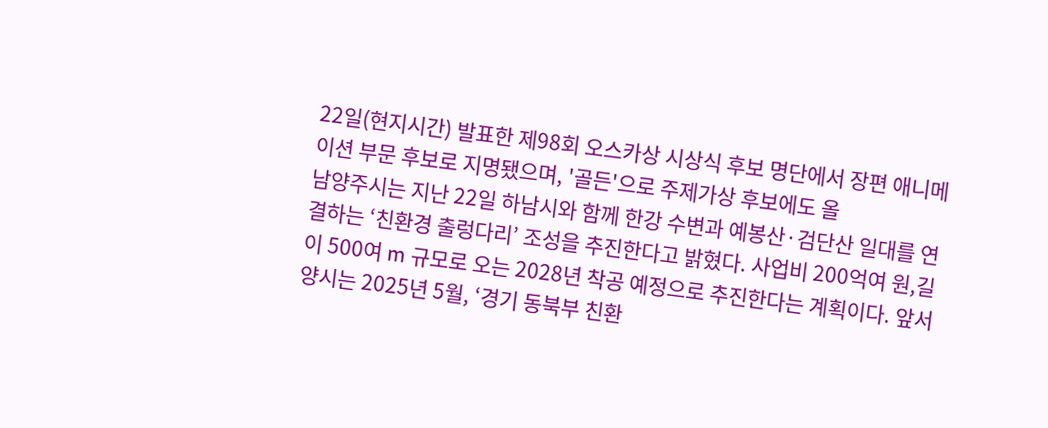22일(현지시간) 발표한 제98회 오스카상 시상식 후보 명단에서 장편 애니메이션 부문 후보로 지명됐으며, '골든'으로 주제가상 후보에도 올
남양주시는 지난 22일 하남시와 함께 한강 수변과 예봉산·검단산 일대를 연결하는 ‘친환경 출렁다리’ 조성을 추진한다고 밝혔다. 사업비 200억여 원,길이 500여 m 규모로 오는 2028년 착공 예정으로 추진한다는 계획이다. 앞서 양시는 2025년 5월, ‘경기 동북부 친환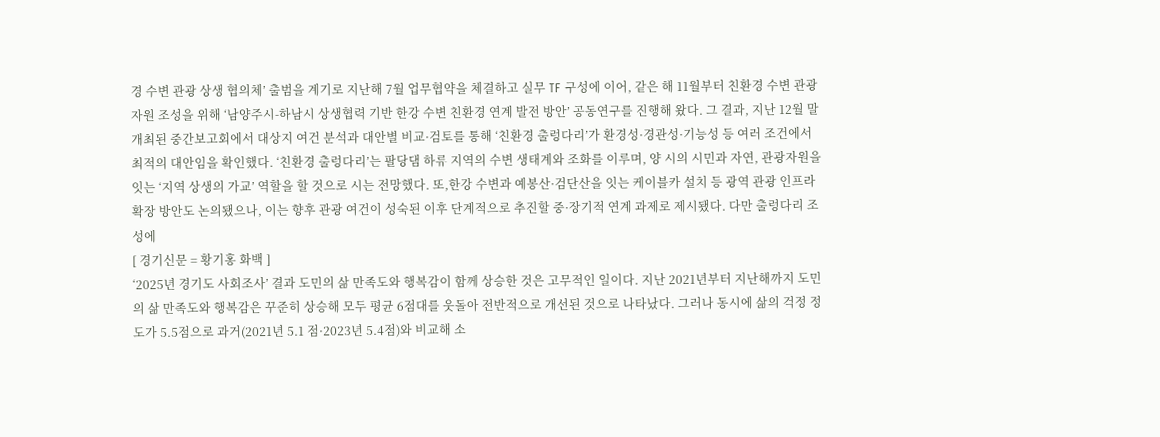경 수변 관광 상생 협의체’ 출범을 계기로 지난해 7월 업무협약을 체결하고 실무 TF 구성에 이어, 같은 해 11월부터 친환경 수변 관광자원 조성을 위해 ‘남양주시-하남시 상생협력 기반 한강 수변 친환경 연계 발전 방안’ 공동연구를 진행해 왔다. 그 결과, 지난 12월 말 개최된 중간보고회에서 대상지 여건 분석과 대안별 비교·검토를 통해 ‘친환경 출렁다리’가 환경성·경관성·기능성 등 여러 조건에서 최적의 대안임을 확인했다. ‘친환경 출렁다리’는 팔당댐 하류 지역의 수변 생태계와 조화를 이루며, 양 시의 시민과 자연, 관광자원을 잇는 ‘지역 상생의 가교’ 역할을 할 것으로 시는 전망했다. 또,한강 수변과 예봉산·검단산을 잇는 케이블카 설치 등 광역 관광 인프라 확장 방안도 논의됐으나, 이는 향후 관광 여건이 성숙된 이후 단계적으로 추진할 중·장기적 연계 과제로 제시됐다. 다만 출렁다리 조성에
[ 경기신문 = 황기홍 화백 ]
‘2025년 경기도 사회조사’ 결과 도민의 삶 만족도와 행복감이 함께 상승한 것은 고무적인 일이다. 지난 2021년부터 지난해까지 도민의 삶 만족도와 행복감은 꾸준히 상승해 모두 평균 6점대를 웃돌아 전반적으로 개선된 것으로 나타났다. 그러나 동시에 삶의 걱정 정도가 5.5점으로 과거(2021년 5.1 점·2023년 5.4점)와 비교해 소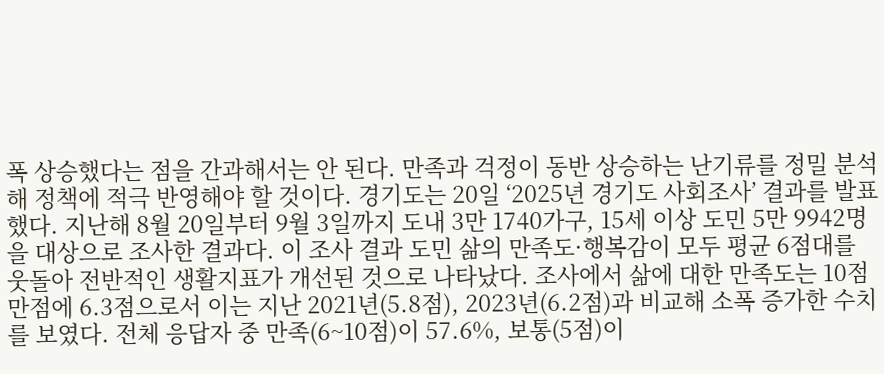폭 상승했다는 점을 간과해서는 안 된다. 만족과 걱정이 동반 상승하는 난기류를 정밀 분석해 정책에 적극 반영해야 할 것이다. 경기도는 20일 ‘2025년 경기도 사회조사’ 결과를 발표했다. 지난해 8월 20일부터 9월 3일까지 도내 3만 1740가구, 15세 이상 도민 5만 9942명을 대상으로 조사한 결과다. 이 조사 결과 도민 삶의 만족도·행복감이 모두 평균 6점대를 웃돌아 전반적인 생활지표가 개선된 것으로 나타났다. 조사에서 삶에 대한 만족도는 10점 만점에 6.3점으로서 이는 지난 2021년(5.8점), 2023년(6.2점)과 비교해 소폭 증가한 수치를 보였다. 전체 응답자 중 만족(6~10점)이 57.6%, 보통(5점)이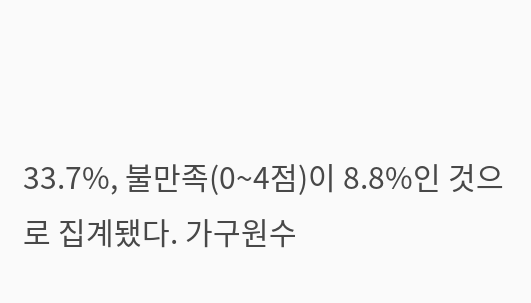33.7%, 불만족(0~4점)이 8.8%인 것으로 집계됐다. 가구원수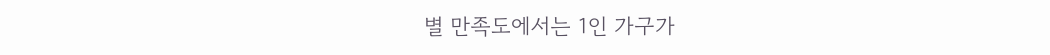별 만족도에서는 1인 가구가